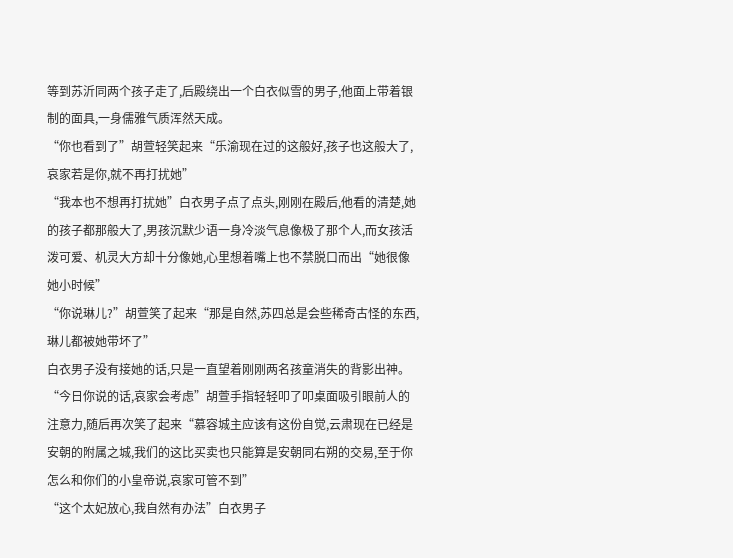等到苏沂同两个孩子走了,后殿绕出一个白衣似雪的男子,他面上带着银制的面具,一身儒雅气质浑然天成。
“你也看到了”胡萱轻笑起来“乐渝现在过的这般好,孩子也这般大了,哀家若是你,就不再打扰她”
“我本也不想再打扰她”白衣男子点了点头,刚刚在殿后,他看的清楚,她的孩子都那般大了,男孩沉默少语一身冷淡气息像极了那个人,而女孩活泼可爱、机灵大方却十分像她,心里想着嘴上也不禁脱口而出“她很像她小时候”
“你说琳儿?”胡萱笑了起来“那是自然,苏四总是会些稀奇古怪的东西,琳儿都被她带坏了”
白衣男子没有接她的话,只是一直望着刚刚两名孩童消失的背影出神。
“今日你说的话,哀家会考虑”胡萱手指轻轻叩了叩桌面吸引眼前人的注意力,随后再次笑了起来“慕容城主应该有这份自觉,云肃现在已经是安朝的附属之城,我们的这比买卖也只能算是安朝同右朔的交易,至于你怎么和你们的小皇帝说,哀家可管不到”
“这个太妃放心,我自然有办法”白衣男子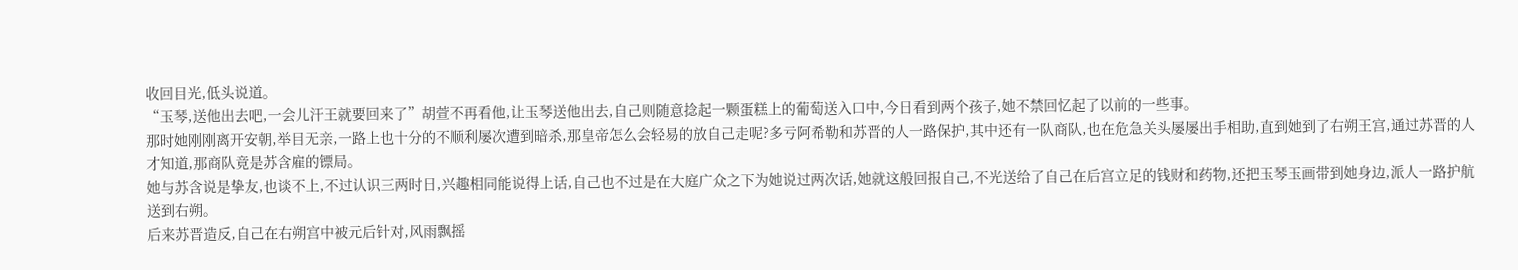收回目光,低头说道。
“玉琴,送他出去吧,一会儿汗王就要回来了”胡萱不再看他,让玉琴送他出去,自己则随意捻起一颗蛋糕上的葡萄送入口中,今日看到两个孩子,她不禁回忆起了以前的一些事。
那时她刚刚离开安朝,举目无亲,一路上也十分的不顺利屡次遭到暗杀,那皇帝怎么会轻易的放自己走呢?多亏阿希勒和苏晋的人一路保护,其中还有一队商队,也在危急关头屡屡出手相助,直到她到了右朔王宫,通过苏晋的人才知道,那商队竟是苏含雇的镖局。
她与苏含说是挚友,也谈不上,不过认识三两时日,兴趣相同能说得上话,自己也不过是在大庭广众之下为她说过两次话,她就这般回报自己,不光送给了自己在后宫立足的钱财和药物,还把玉琴玉画带到她身边,派人一路护航送到右朔。
后来苏晋造反,自己在右朔宫中被元后针对,风雨飘摇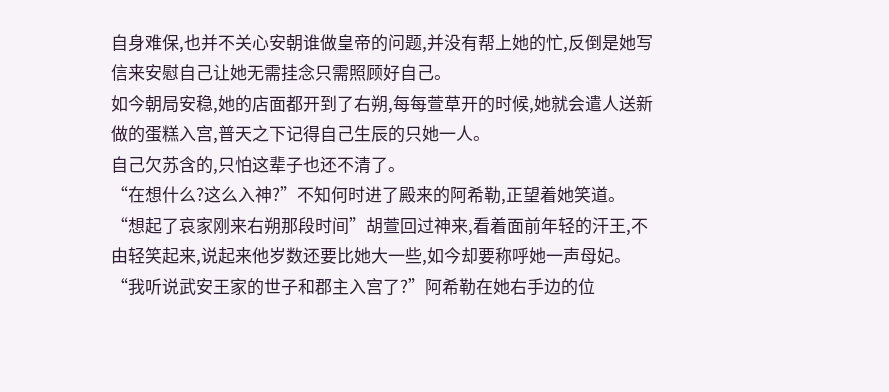自身难保,也并不关心安朝谁做皇帝的问题,并没有帮上她的忙,反倒是她写信来安慰自己让她无需挂念只需照顾好自己。
如今朝局安稳,她的店面都开到了右朔,每每萱草开的时候,她就会遣人送新做的蛋糕入宫,普天之下记得自己生辰的只她一人。
自己欠苏含的,只怕这辈子也还不清了。
“在想什么?这么入神?”不知何时进了殿来的阿希勒,正望着她笑道。
“想起了哀家刚来右朔那段时间”胡萱回过神来,看着面前年轻的汗王,不由轻笑起来,说起来他岁数还要比她大一些,如今却要称呼她一声母妃。
“我听说武安王家的世子和郡主入宫了?”阿希勒在她右手边的位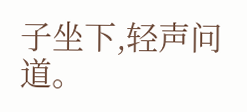子坐下,轻声问道。